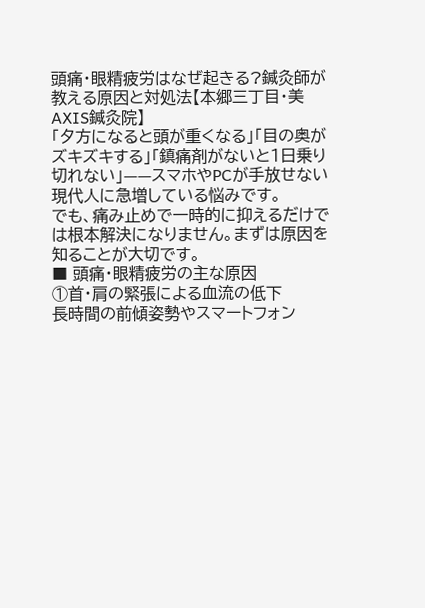頭痛・眼精疲労はなぜ起きる?鍼灸師が教える原因と対処法【本郷三丁目・美AXIS鍼灸院】
「夕方になると頭が重くなる」「目の奥がズキズキする」「鎮痛剤がないと1日乗り切れない」——スマホやPCが手放せない現代人に急増している悩みです。
でも、痛み止めで一時的に抑えるだけでは根本解決になりません。まずは原因を知ることが大切です。
■ 頭痛・眼精疲労の主な原因
①首・肩の緊張による血流の低下
長時間の前傾姿勢やスマートフォン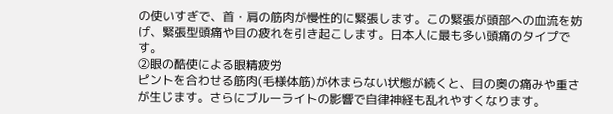の使いすぎで、首・肩の筋肉が慢性的に緊張します。この緊張が頭部への血流を妨げ、緊張型頭痛や目の疲れを引き起こします。日本人に最も多い頭痛のタイプです。
②眼の酷使による眼精疲労
ピントを合わせる筋肉(毛様体筋)が休まらない状態が続くと、目の奥の痛みや重さが生じます。さらにブルーライトの影響で自律神経も乱れやすくなります。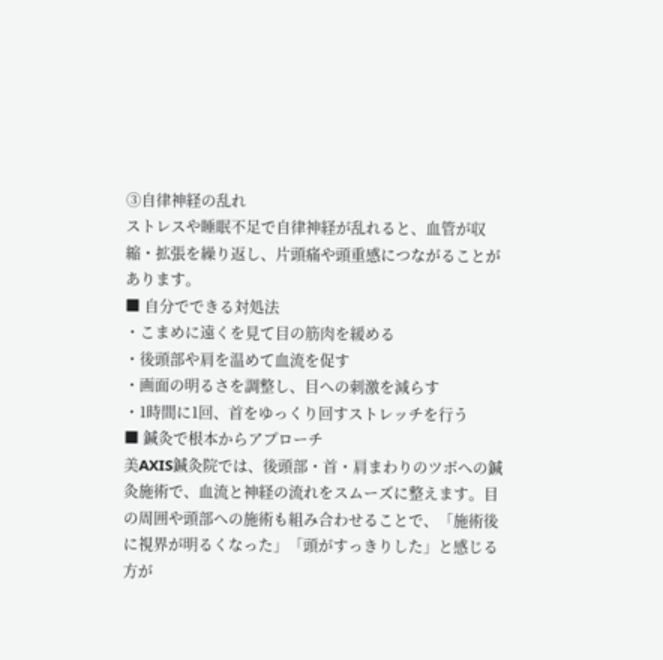③自律神経の乱れ
ストレスや睡眠不足で自律神経が乱れると、血管が収縮・拡張を繰り返し、片頭痛や頭重感につながることがあります。
■ 自分でできる対処法
・こまめに遠くを見て目の筋肉を緩める
・後頭部や肩を温めて血流を促す
・画面の明るさを調整し、目への刺激を減らす
・1時間に1回、首をゆっくり回すストレッチを行う
■ 鍼灸で根本からアプローチ
美AXIS鍼灸院では、後頭部・首・肩まわりのツボへの鍼灸施術で、血流と神経の流れをスムーズに整えます。目の周囲や頭部への施術も組み合わせることで、「施術後に視界が明るくなった」「頭がすっきりした」と感じる方が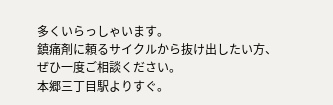多くいらっしゃいます。
鎮痛剤に頼るサイクルから抜け出したい方、ぜひ一度ご相談ください。
本郷三丁目駅よりすぐ。